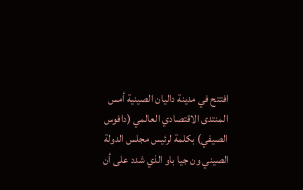افتتح في مدينة داليان الصينية أمس المنتدى الاقتصادي العالمي (دافوس الصيفي) بكلمة لرئيس مجلس الدولة الصيني ون جيا باو الذي شدد على أن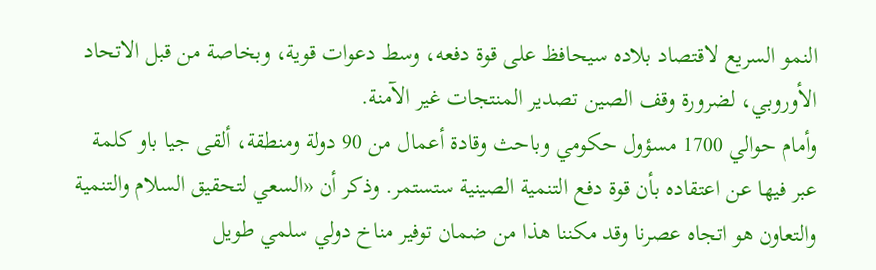النمو السريع لاقتصاد بلاده سيحافظ على قوة دفعه، وسط دعوات قوية، وبخاصة من قبل الاتحاد الأوروبي، لضرورة وقف الصين تصدير المنتجات غير الآمنة.
وأمام حوالي 1700 مسؤول حكومي وباحث وقادة أعمال من 90 دولة ومنطقة، ألقى جيا باو كلمة عبر فيها عن اعتقاده بأن قوة دفع التنمية الصينية ستستمر. وذكر أن «السعي لتحقيق السلام والتنمية والتعاون هو اتجاه عصرنا وقد مكننا هذا من ضمان توفير مناخ دولي سلمي طويل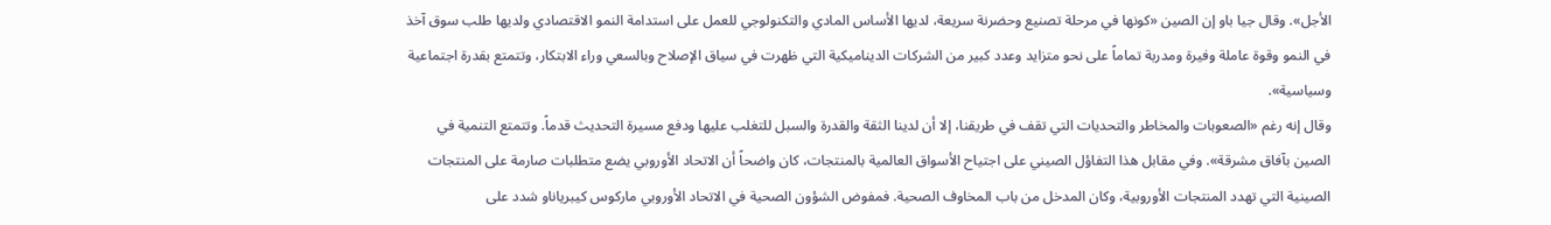الأجل». وقال جيا باو إن الصين «كونها في مرحلة تصنيع وحضرنة سريعة، لديها الأساس المادي والتكنولوجي للعمل على استدامة النمو الاقتصادي ولديها طلب سوق آخذ في النمو وقوة عاملة وفيرة ومدربة تماماً على نحو متزايد وعدد كبير من الشركات الديناميكية التي ظهرت في سياق الإصلاح وبالسعي وراء الابتكار، وتتمتع بقدرة اجتماعية وسياسية».
وقال إنه رغم «الصعوبات والمخاطر والتحديات التي تقف في طريقنا، إلا أن لدينا الثقة والقدرة والسبل للتغلب عليها ودفع مسيرة التحديث قدماً. وتتمتع التنمية في الصين بآفاق مشرقة». وفي مقابل هذا التفاؤل الصيني على اجتياح الأسواق العالمية بالمنتجات، كان واضحاً أن الاتحاد الأوروبي يضع متطلبات صارمة على المنتجات الصينية التي تهدد المنتجات الأوروبية، وكان المدخل من باب المخاوف الصحية. فمفوض الشؤون الصحية في الاتحاد الأوروبي ماركوس كيبرياناو شدد على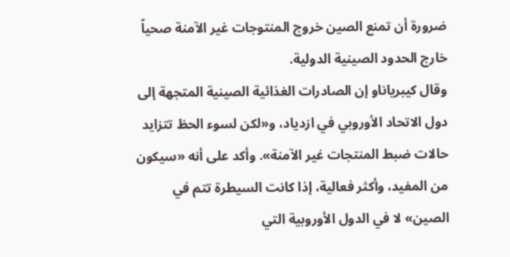ضرورة أن تمنع الصين خروج المنتوجات غير الآمنة صحياً خارج الحدود الصينية الدولية.
وقال كيبرياناو إن الصادرات الغذائية الصينية المتجهة إلى دول الاتحاد الأوروبي في ازدياد، و«لكن لسوء الحظ تتزايد حالات ضبط المنتجات غير الآمنة». وأكد على أنه «سيكون من المفيد، وأكثر فعالية، إذا كانت السيطرة تتم في الصين» لا في الدول الأوروبية التي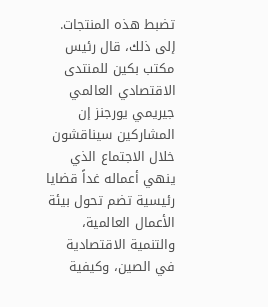تضبط هذه المنتجات.
إلى ذلك، قال رئيس مكتب بكين للمنتدى الاقتصادي العالمي جيريمي يورجنز إن المشاركين سيناقشون خلال الاجتماع الذي ينهي أعماله غداً قضايا رئيسية تضم تحول بيئة الأعمال العالمية، والتنمية الاقتصادية في الصين، وكيفية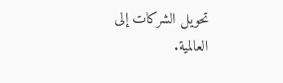تحويل الشركات إلى العالمية.